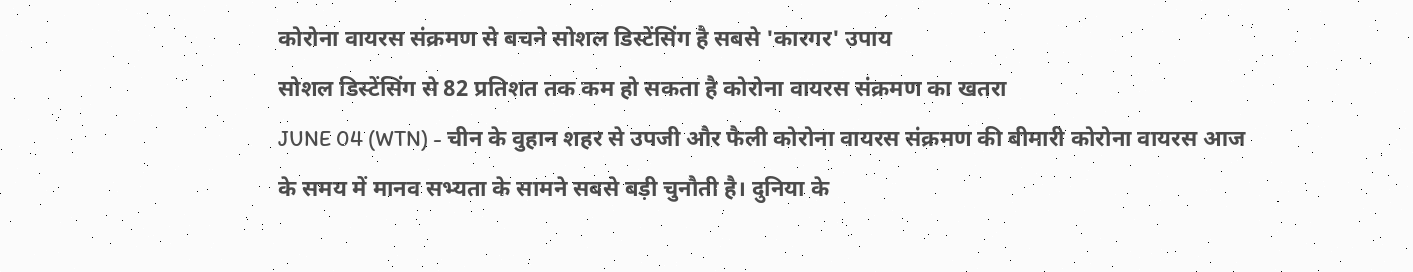कोरोना वायरस संक्रमण से बचने सोशल डिस्टेंसिंग है सबसे 'कारगर' उपाय
सोशल डिस्टेंसिंग से 82 प्रतिशत तक कम हो सकता है कोरोना वायरस संक्रमण का खतरा
JUNE 04 (WTN) - चीन के वुहान शहर से उपजी और फैली कोरोना वायरस संक्रमण की बीमारी कोरोना वायरस आज के समय में मानव सभ्यता के सामने सबसे बड़ी चुनौती है। दुनिया के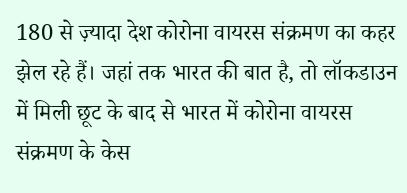180 से ज़्यादा देश कोरोना वायरस संक्रमण का कहर झेल रहे हैं। जहां तक भारत की बात है, तो लॉकडाउन में मिली छूट के बाद से भारत में कोरोना वायरस संक्रमण के केस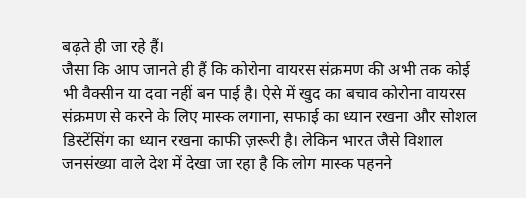बढ़ते ही जा रहे हैं।
जैसा कि आप जानते ही हैं कि कोरोना वायरस संक्रमण की अभी तक कोई भी वैक्सीन या दवा नहीं बन पाई है। ऐसे में खुद का बचाव कोरोना वायरस संक्रमण से करने के लिए मास्क लगाना, सफाई का ध्यान रखना और सोशल डिस्टेंसिंग का ध्यान रखना काफी ज़रूरी है। लेकिन भारत जैसे विशाल जनसंख्या वाले देश में देखा जा रहा है कि लोग मास्क पहनने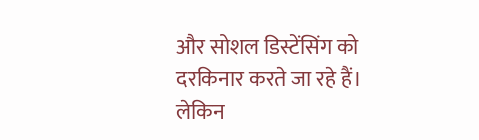और सोशल डिस्टेंसिंग को दरकिनार करते जा रहे हैं।
लेकिन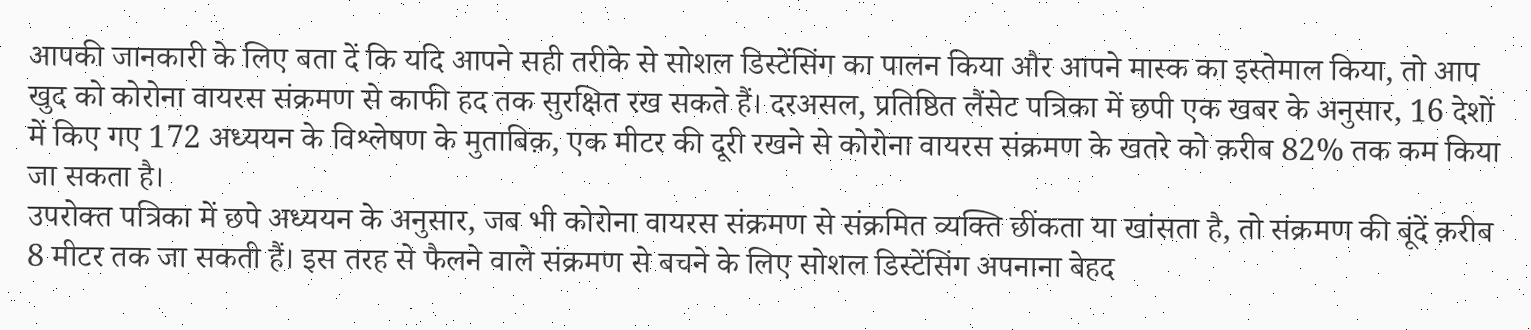आपकी जानकारी के लिए बता दें कि यदि आपने सही तरीके से सोशल डिस्टेंसिंग का पालन किया और आपने मास्क का इस्तेमाल किया, तो आप खुद को कोरोना वायरस संक्रमण से काफी हद तक सुरक्षित रख सकते हैं। दरअसल, प्रतिष्ठित लैंसेट पत्रिका में छपी एक खबर के अनुसार, 16 देशों में किए गए 172 अध्ययन के विश्लेषण के मुताबिक़, एक मीटर की दूरी रखने से कोरोना वायरस संक्रमण के खतरे को क़रीब 82% तक कम किया जा सकता है।
उपरोक्त पत्रिका में छपे अध्ययन के अनुसार, जब भी कोरोना वायरस संक्रमण से संक्रमित व्यक्ति छींकता या खांसता है, तो संक्रमण की बूंदें क़रीब 8 मीटर तक जा सकती हैं। इस तरह से फैलने वाले संक्रमण से बचने के लिए सोशल डिस्टेंसिंग अपनाना बेहद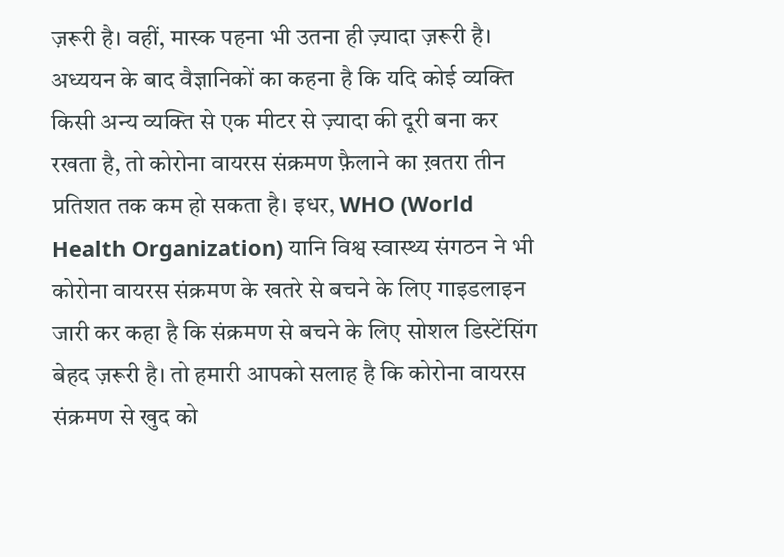ज़रूरी है। वहीं, मास्क पहना भी उतना ही ज़्यादा ज़रूरी है।
अध्ययन के बाद वैज्ञानिकों का कहना है कि यदि कोई व्यक्ति किसी अन्य व्यक्ति से एक मीटर से ज़्यादा की दूरी बना कर रखता है, तो कोरोना वायरस संक्रमण फ़ैलाने का ख़तरा तीन प्रतिशत तक कम हो सकता है। इधर, WHO (World Health Organization) यानि विश्व स्वास्थ्य संगठन ने भी कोरोना वायरस संक्रमण के खतरे से बचने के लिए गाइडलाइन जारी कर कहा है कि संक्रमण से बचने के लिए सोशल डिस्टेंसिंग बेहद ज़रूरी है। तो हमारी आपको सलाह है कि कोरोना वायरस संक्रमण से खुद को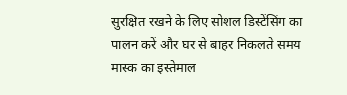सुरक्षित रखने के लिए सोशल डिस्टेंसिंग का पालन करें और घर से बाहर निकलते समय मास्क का इस्तेमाल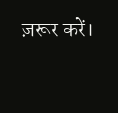ज़रूर करें।